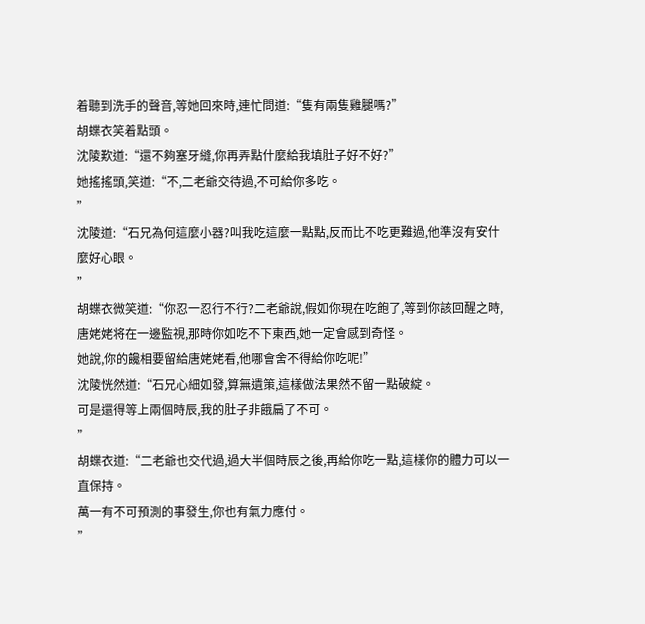着聽到洗手的聲音,等她回來時,連忙問道:“隻有兩隻雞腿嗎?”
胡蝶衣笑着點頭。
沈陵歎道:“還不夠塞牙縫,你再弄點什麼給我填肚子好不好?”
她搖搖頭,笑道:“不,二老爺交待過,不可給你多吃。
”
沈陵道:“石兄為何這麼小器?叫我吃這麼一點點,反而比不吃更難過,他準沒有安什麼好心眼。
”
胡蝶衣微笑道:“你忍一忍行不行?二老爺說,假如你現在吃飽了,等到你該回醒之時,唐姥姥将在一邊監視,那時你如吃不下東西,她一定會感到奇怪。
她說,你的饞相要留給唐姥姥看,他哪會舍不得給你吃呢!”
沈陵恍然道:“石兄心細如發,算無遺策,這樣做法果然不留一點破綻。
可是還得等上兩個時辰,我的肚子非餓扁了不可。
”
胡蝶衣道:“二老爺也交代過,過大半個時辰之後,再給你吃一點,這樣你的體力可以一直保持。
萬一有不可預測的事發生,你也有氣力應付。
”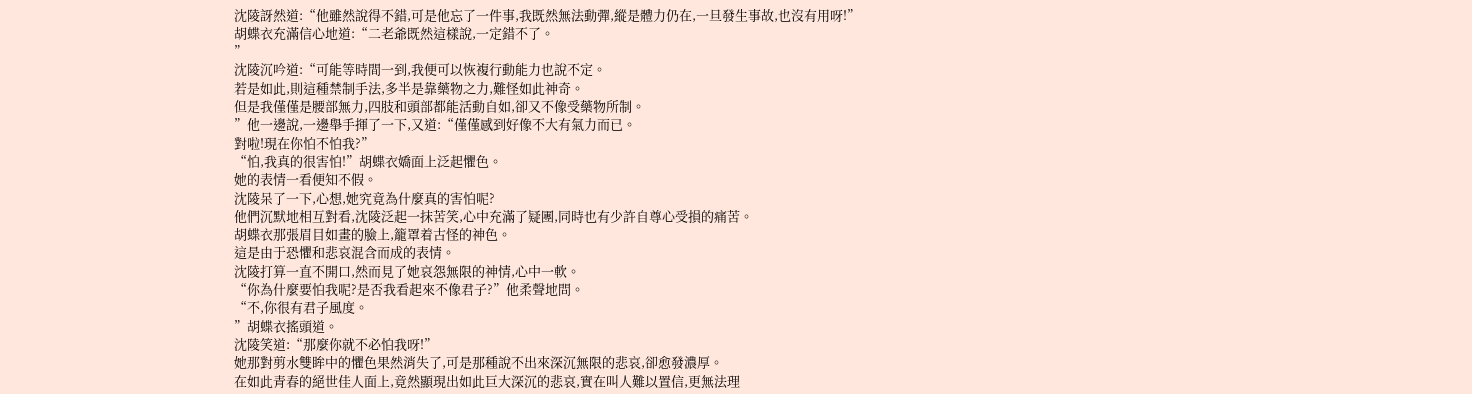沈陵訝然道:“他雖然說得不錯,可是他忘了一件事,我既然無法動彈,縱是體力仍在,一旦發生事故,也沒有用呀!”
胡蝶衣充滿信心地道:“二老爺既然這樣說,一定錯不了。
”
沈陵沉吟道:“可能等時間一到,我便可以恢複行動能力也說不定。
若是如此,則這種禁制手法,多半是靠藥物之力,難怪如此神奇。
但是我僅僅是腰部無力,四肢和頭部都能活動自如,卻又不像受藥物所制。
”他一邊說,一邊舉手揮了一下,又道:“僅僅感到好像不大有氣力而已。
對啦!現在你怕不怕我?”
“怕,我真的很害怕!”胡蝶衣嬌面上泛起懼色。
她的表情一看便知不假。
沈陵呆了一下,心想,她究竟為什麼真的害怕呢?
他們沉默地相互對看,沈陵泛起一抹苦笑,心中充滿了疑團,同時也有少許自尊心受損的痛苦。
胡蝶衣那張眉目如畫的臉上,籠罩着古怪的神色。
這是由于恐懼和悲哀混含而成的表情。
沈陵打算一直不開口,然而見了她哀怨無限的神情,心中一軟。
“你為什麼要怕我呢?是否我看起來不像君子?”他柔聲地問。
“不,你很有君子風度。
”胡蝶衣搖頭道。
沈陵笑道:“那麼你就不必怕我呀!”
她那對剪水雙眸中的懼色果然消失了,可是那種說不出來深沉無限的悲哀,卻愈發濃厚。
在如此青春的絕世佳人面上,竟然顯現出如此巨大深沉的悲哀,實在叫人難以置信,更無法理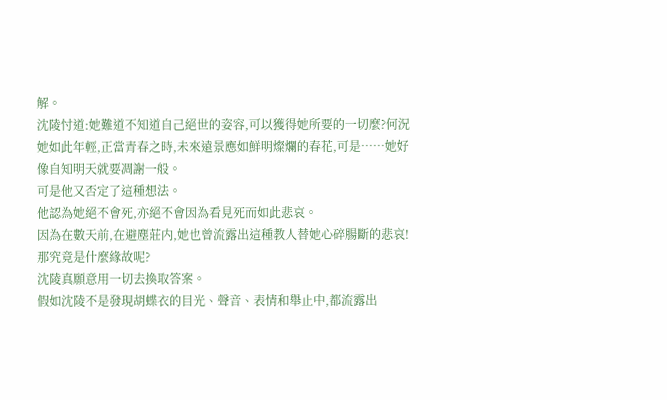解。
沈陵忖道:她難道不知道自己絕世的姿容,可以獲得她所要的一切麼?何況她如此年輕,正當青春之時,未來遠景應如鮮明燦爛的春花,可是……她好像自知明天就要凋謝一般。
可是他又否定了這種想法。
他認為她絕不會死,亦絕不會因為看見死而如此悲哀。
因為在數天前,在避塵莊内,她也曾流露出這種教人替她心碎腸斷的悲哀!
那究竟是什麼緣故呢?
沈陵真願意用一切去換取答案。
假如沈陵不是發現胡蝶衣的目光、聲音、表情和舉止中,都流露出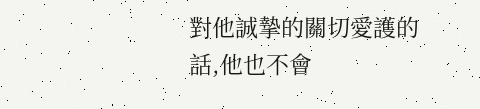對他誠摯的關切愛護的話,他也不會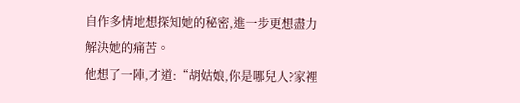自作多情地想探知她的秘密,進一步更想盡力解決她的痛苦。
他想了一陣,才道:“胡姑娘,你是哪兒人?家裡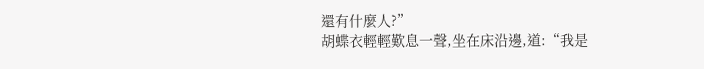還有什麼人?”
胡蝶衣輕輕歎息一聲,坐在床沿邊,道:“我是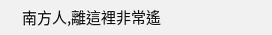南方人,離這裡非常遙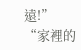遠!”
“家裡的